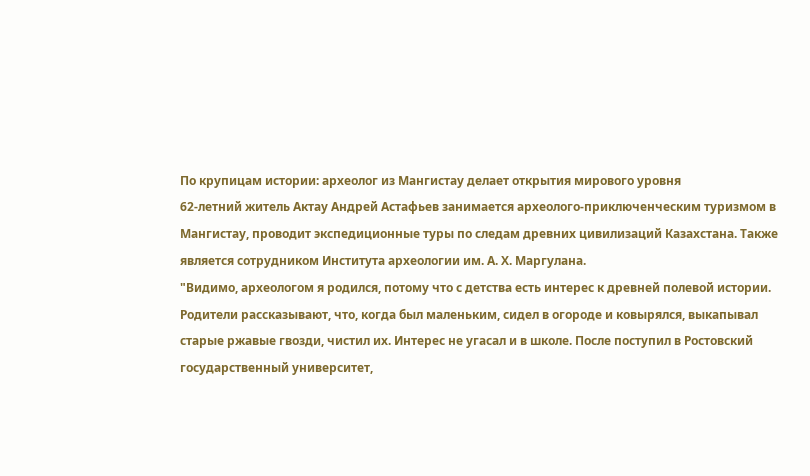По крупицам истории: археолог из Мангистау делает открытия мирового уровня
62-летний житель Актау Андрей Астафьев занимается археолого-приключенческим туризмом в Мангистау, проводит экспедиционные туры по следам древних цивилизаций Казахстана. Также является сотрудником Института археологии им. А. Х. Маргулана.
"Видимо, археологом я родился, потому что с детства есть интерес к древней полевой истории. Родители рассказывают, что, когда был маленьким, сидел в огороде и ковырялся, выкапывал старые ржавые гвозди, чистил их. Интерес не угасал и в школе. После поступил в Ростовский государственный университет,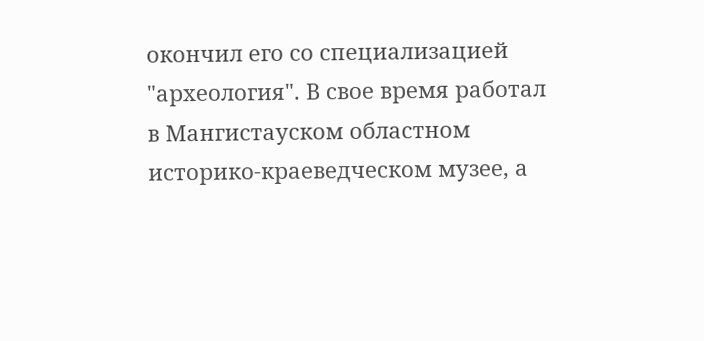окончил его со специализацией "археология". В свое время работал в Мангистауском областном историко-краеведческом музее, а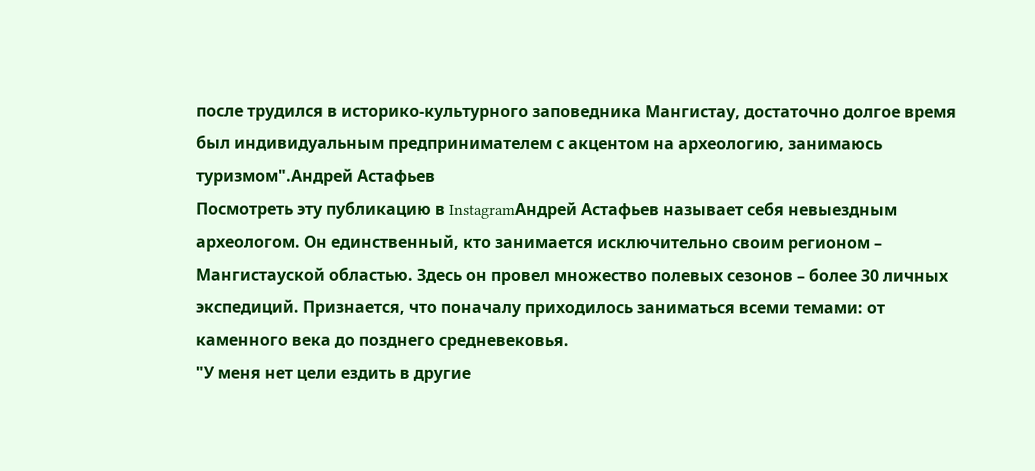после трудился в историко-культурного заповедника Мангистау, достаточно долгое время был индивидуальным предпринимателем с акцентом на археологию, занимаюсь туризмом".Андрей Астафьев
Посмотреть эту публикацию в InstagramАндрей Астафьев называет себя невыездным археологом. Он единственный, кто занимается исключительно своим регионом – Мангистауской областью. Здесь он провел множество полевых сезонов – более 30 личных экспедиций. Признается, что поначалу приходилось заниматься всеми темами: от каменного века до позднего средневековья.
"У меня нет цели ездить в другие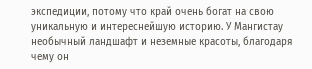экспедиции, потому что край очень богат на свою уникальную и интереснейшую историю. У Мангистау необычный ландшафт и неземные красоты, благодаря чему он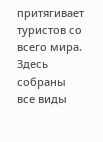притягивает туристов со всего мира. Здесь собраны все виды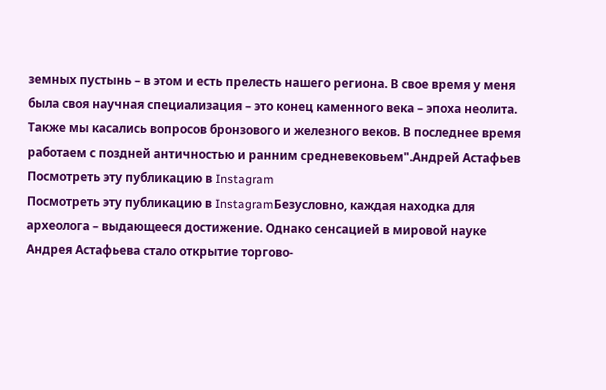земных пустынь – в этом и есть прелесть нашего региона. В свое время у меня была своя научная специализация – это конец каменного века – эпоха неолита. Также мы касались вопросов бронзового и железного веков. В последнее время работаем с поздней античностью и ранним средневековьем".Андрей Астафьев
Посмотреть эту публикацию в Instagram
Посмотреть эту публикацию в InstagramБезусловно, каждая находка для археолога – выдающееся достижение. Однако сенсацией в мировой науке Андрея Астафьева стало открытие торгово-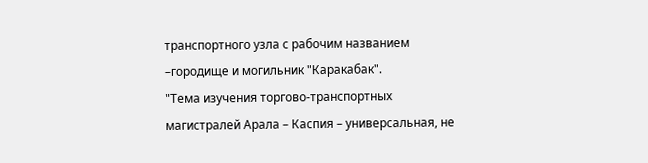транспортного узла с рабочим названием –городище и могильник "Каракабак".
"Тема изучения торгово-транспортных магистралей Арала – Каспия – универсальная, не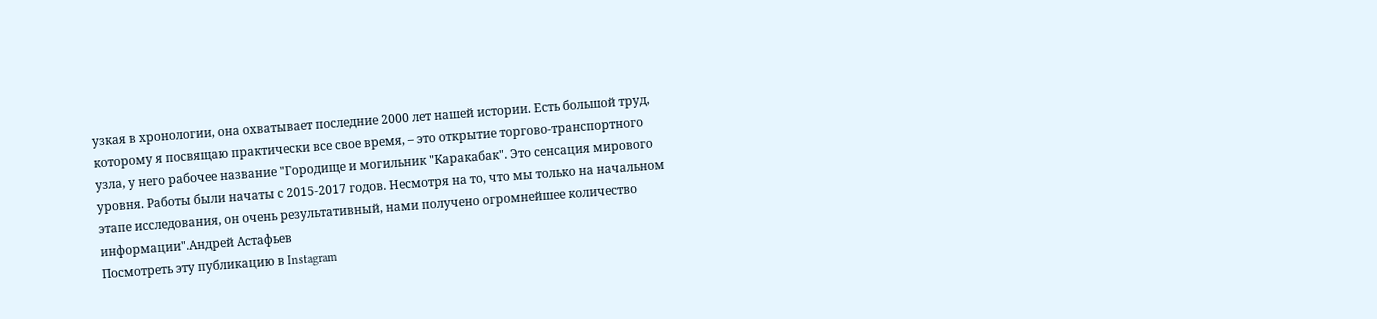узкая в хронологии, она охватывает последние 2000 лет нашей истории. Есть большой труд, которому я посвящаю практически все свое время, – это открытие торгово-транспортного узла, у него рабочее название "Городище и могильник "Каракабак". Это сенсация мирового уровня. Работы были начаты с 2015-2017 годов. Несмотря на то, что мы только на начальном этапе исследования, он очень результативный, нами получено огромнейшее количество информации".Андрей Астафьев
Посмотреть эту публикацию в Instagram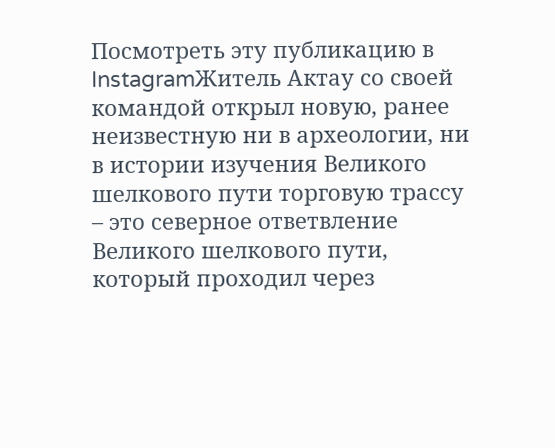Посмотреть эту публикацию в InstagramЖитель Актау со своей командой открыл новую, ранее неизвестную ни в археологии, ни в истории изучения Великого шелкового пути торговую трассу – это северное ответвление Великого шелкового пути, который проходил через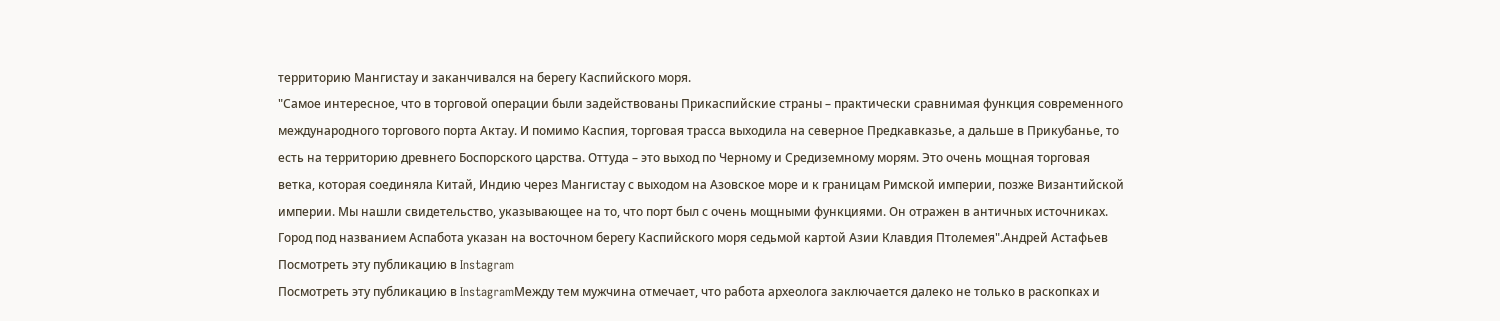территорию Мангистау и заканчивался на берегу Каспийского моря.
"Самое интересное, что в торговой операции были задействованы Прикаспийские страны – практически сравнимая функция современного международного торгового порта Актау. И помимо Каспия, торговая трасса выходила на северное Предкавказье, а дальше в Прикубанье, то есть на территорию древнего Боспорского царства. Оттуда – это выход по Черному и Средиземному морям. Это очень мощная торговая ветка, которая соединяла Китай, Индию через Мангистау с выходом на Азовское море и к границам Римской империи, позже Византийской империи. Мы нашли свидетельство, указывающее на то, что порт был с очень мощными функциями. Он отражен в античных источниках. Город под названием Аспабота указан на восточном берегу Каспийского моря седьмой картой Азии Клавдия Птолемея".Андрей Астафьев
Посмотреть эту публикацию в Instagram
Посмотреть эту публикацию в InstagramМежду тем мужчина отмечает, что работа археолога заключается далеко не только в раскопках и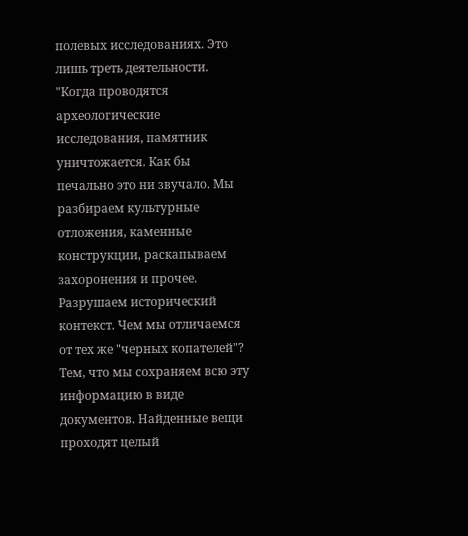полевых исследованиях. Это лишь треть деятельности.
"Когда проводятся археологические исследования, памятник уничтожается. Как бы печально это ни звучало. Мы разбираем культурные отложения, каменные конструкции, раскапываем захоронения и прочее. Разрушаем исторический контекст. Чем мы отличаемся от тех же "черных копателей"? Тем, что мы сохраняем всю эту информацию в виде документов. Найденные вещи проходят целый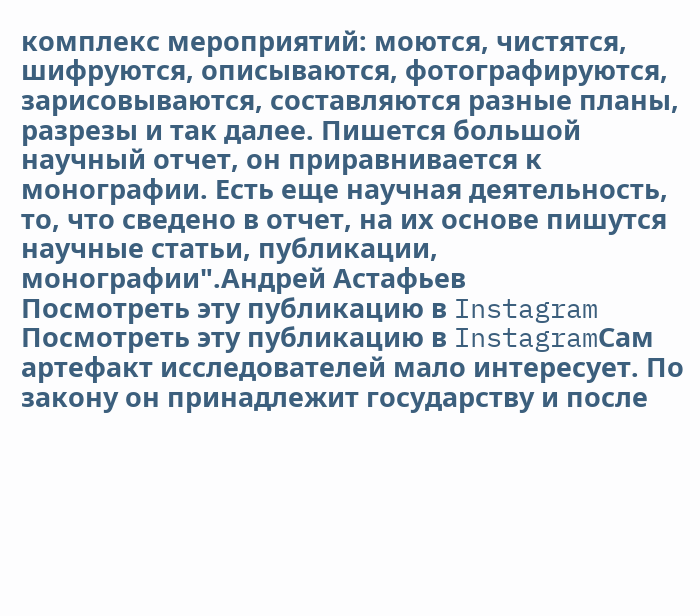комплекс мероприятий: моются, чистятся, шифруются, описываются, фотографируются, зарисовываются, составляются разные планы, разрезы и так далее. Пишется большой научный отчет, он приравнивается к монографии. Есть еще научная деятельность, то, что сведено в отчет, на их основе пишутся научные статьи, публикации, монографии".Андрей Астафьев
Посмотреть эту публикацию в Instagram
Посмотреть эту публикацию в InstagramСам артефакт исследователей мало интересует. По закону он принадлежит государству и после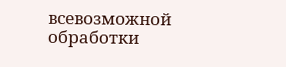всевозможной обработки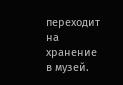переходит на хранение в музей.